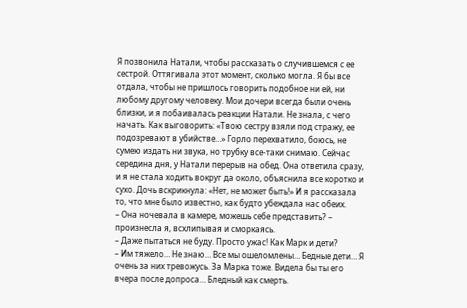Я позвонила Натали, чтобы рассказать о случившемся с ее сестрой. Оттягивала этот момент, сколько могла. Я бы все отдала, чтобы не пришлось говорить подобное ни ей, ни любому другому человеку. Мои дочери всегда были очень близки, и я побаивалась реакции Натали. Не знала, с чего начать. Как выговорить: «Твою сестру взяли под стражу, ее подозревают в убийстве…» Горло перехватило, боюсь, не сумею издать ни звука, но трубку все-таки снимаю. Сейчас середина дня, у Натали перерыв на обед. Она ответила сразу, и я не стала ходить вокруг да около, объяснила все коротко и сухо. Дочь вскрикнула: «Нет, не может быть!» И я рассказала то, что мне было известно, как будто убеждала нас обеих.
– Она ночевала в камере, можешь себе представить? – произнесла я, всхлипывая и сморкаясь.
– Даже пытаться не буду. Просто ужас! Как Марк и дети?
– Им тяжело… Не знаю… Все мы ошеломлены… Бедные дети… Я очень за них тревожусь. За Марка тоже. Видела бы ты его вчера после допроса… Бледный как смерть.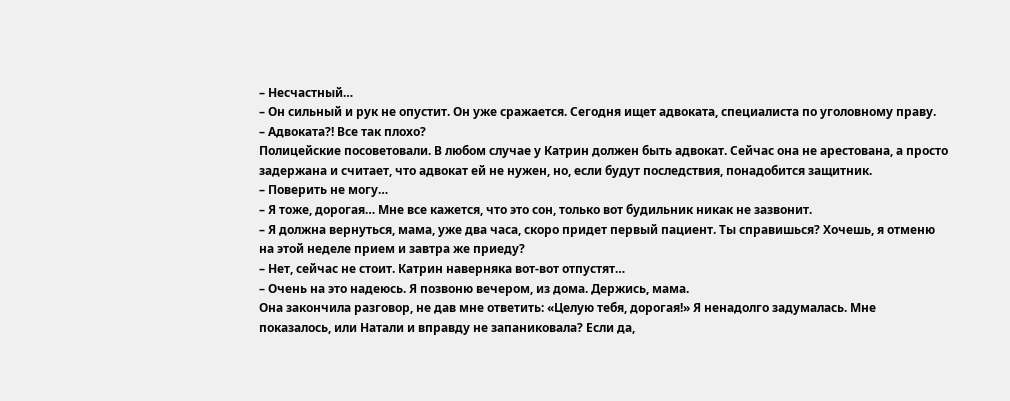– Несчастный…
– Он сильный и рук не опустит. Он уже сражается. Сегодня ищет адвоката, специалиста по уголовному праву.
– Адвоката?! Все так плохо?
Полицейские посоветовали. В любом случае у Катрин должен быть адвокат. Сейчас она не арестована, а просто задержана и считает, что адвокат ей не нужен, но, если будут последствия, понадобится защитник.
– Поверить не могу…
– Я тоже, дорогая… Мне все кажется, что это сон, только вот будильник никак не зазвонит.
– Я должна вернуться, мама, уже два часа, скоро придет первый пациент. Ты справишься? Хочешь, я отменю на этой неделе прием и завтра же приеду?
– Нет, сейчас не стоит. Катрин наверняка вот-вот отпустят…
– Очень на это надеюсь. Я позвоню вечером, из дома. Держись, мама.
Она закончила разговор, не дав мне ответить: «Целую тебя, дорогая!» Я ненадолго задумалась. Мне показалось, или Натали и вправду не запаниковала? Если да,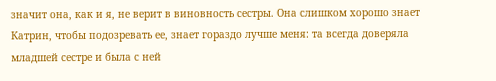значит она, как и я, не верит в виновность сестры. Она слишком хорошо знает Катрин, чтобы подозревать ее, знает гораздо лучше меня: та всегда доверяла младшей сестре и была с ней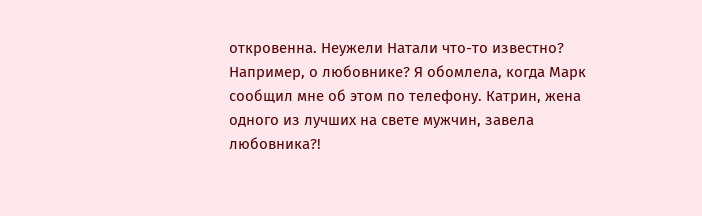откровенна. Неужели Натали что-то известно? Например, о любовнике? Я обомлела, когда Марк сообщил мне об этом по телефону. Катрин, жена одного из лучших на свете мужчин, завела любовника?!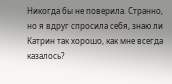Никогда бы не поверила. Странно, но я вдруг спросила себя, знаю ли Катрин так хорошо, как мне всегда казалось?